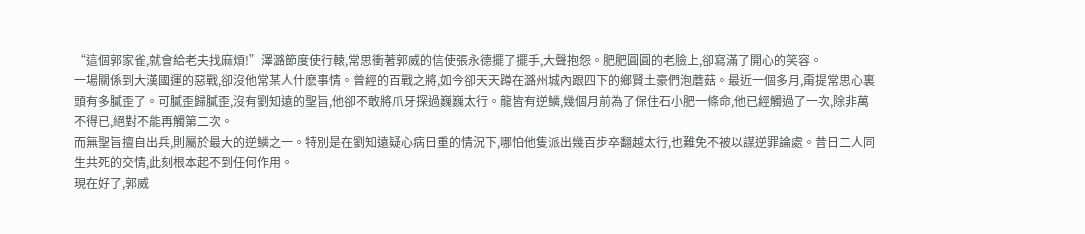“這個郭家雀,就會給老夫找麻煩!”澤潞節度使行轅,常思衝著郭威的信使張永德擺了擺手,大聲抱怨。肥肥圓圓的老臉上,卻寫滿了開心的笑容。
一場關係到大漢國運的惡戰,卻沒他常某人什麽事情。曾經的百戰之將,如今卻天天蹲在潞州城內跟四下的鄉賢土豪們泡蘑菇。最近一個多月,甭提常思心裏頭有多膩歪了。可膩歪歸膩歪,沒有劉知遠的聖旨,他卻不敢將爪牙探過巍巍太行。龍皆有逆鱗,幾個月前為了保住石小肥一條命,他已經觸過了一次,除非萬不得已,絕對不能再觸第二次。
而無聖旨擅自出兵,則屬於最大的逆鱗之一。特別是在劉知遠疑心病日重的情況下,哪怕他隻派出幾百步卒翻越太行,也難免不被以謀逆罪論處。昔日二人同生共死的交情,此刻根本起不到任何作用。
現在好了,郭威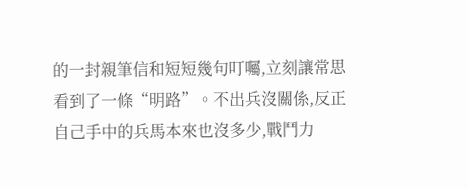的一封親筆信和短短幾句叮囑,立刻讓常思看到了一條“明路”。不出兵沒關係,反正自己手中的兵馬本來也沒多少,戰鬥力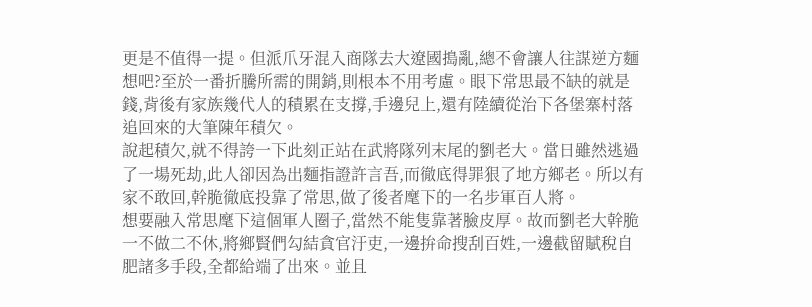更是不值得一提。但派爪牙混入商隊去大遼國搗亂,總不會讓人往謀逆方麵想吧?至於一番折騰所需的開銷,則根本不用考慮。眼下常思最不缺的就是錢,背後有家族幾代人的積累在支撐,手邊兒上,還有陸續從治下各堡寨村落追回來的大筆陳年積欠。
說起積欠,就不得誇一下此刻正站在武將隊列末尾的劉老大。當日雖然逃過了一場死劫,此人卻因為出麵指證許言吾,而徹底得罪狠了地方鄉老。所以有家不敢回,幹脆徹底投靠了常思,做了後者麾下的一名步軍百人將。
想要融入常思麾下這個軍人圈子,當然不能隻靠著臉皮厚。故而劉老大幹脆一不做二不休,將鄉賢們勾結貪官汙吏,一邊拚命搜刮百姓,一邊截留賦稅自肥諸多手段,全都給端了出來。並且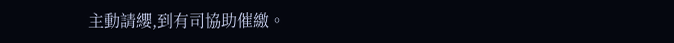主動請纓,到有司協助催繳。